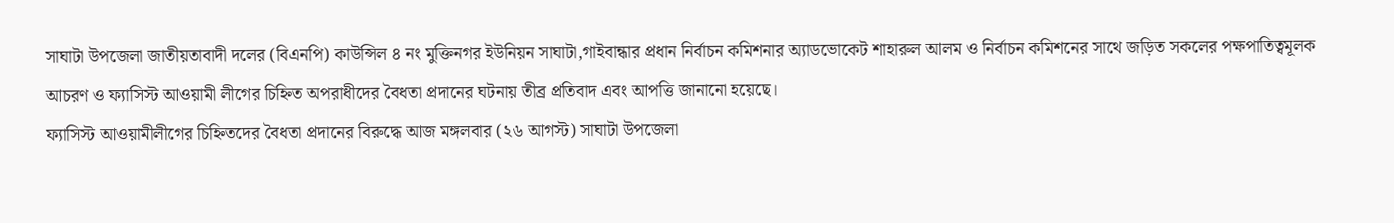সাঘাটা উপজেলা জাতীয়তাবাদী দলের (বিএনপি) কাউন্সিল ৪ নং মুক্তিনগর ইউনিয়ন সাঘাটা,গাইবান্ধার প্রধান নির্বাচন কমিশনার অ্যাডভোকেট শাহারুল আলম ও নির্বাচন কমিশনের সাথে জড়িত সকলের পক্ষপাতিত্বমূলক আচরণ ও ফ্যাসিস্ট আওয়ামী লীগের চিহ্নিত অপরাধীদের বৈধতা প্রদানের ঘটনায় তীব্র প্রতিবাদ এবং আপত্তি জানানো হয়েছে।
ফ্যাসিস্ট আওয়ামীলীগের চিহ্নিতদের বৈধতা প্রদানের বিরুদ্ধে আজ মঙ্গলবার (২৬ আগস্ট) সাঘাটা উপজেলা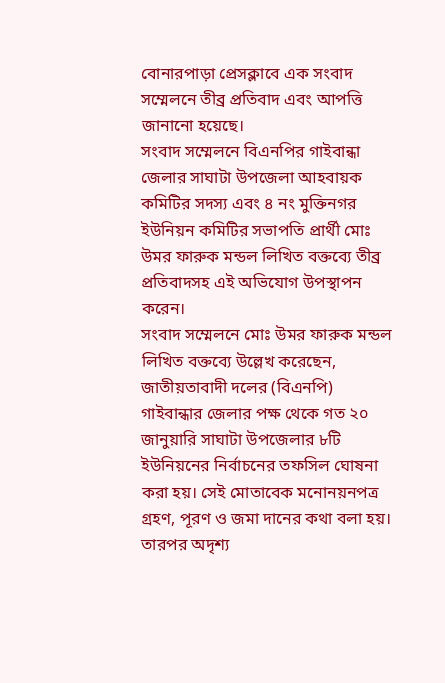বোনারপাড়া প্রেসক্লাবে এক সংবাদ সম্মেলনে তীব্র প্রতিবাদ এবং আপত্তি জানানো হয়েছে।
সংবাদ সম্মেলনে বিএনপির গাইবান্ধা জেলার সাঘাটা উপজেলা আহবায়ক কমিটির সদস্য এবং ৪ নং মুক্তিনগর ইউনিয়ন কমিটির সভাপতি প্রার্থী মোঃ উমর ফারুক মন্ডল লিখিত বক্তব্যে তীব্র প্রতিবাদসহ এই অভিযোগ উপস্থাপন করেন।
সংবাদ সম্মেলনে মোঃ উমর ফারুক মন্ডল লিখিত বক্তব্যে উল্লেখ করেছেন, জাতীয়তাবাদী দলের (বিএনপি) গাইবান্ধার জেলার পক্ষ থেকে গত ২০ জানুয়ারি সাঘাটা উপজেলার ৮টি ইউনিয়নের নির্বাচনের তফসিল ঘোষনা করা হয়। সেই মোতাবেক মনোনয়নপত্র গ্রহণ, পূরণ ও জমা দানের কথা বলা হয়। তারপর অদৃশ্য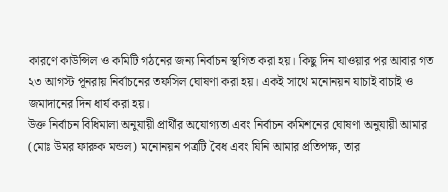কারণে কাউন্সিল ও কমিটি গঠনের জন্য নির্বাচন স্থগিত করা হয়। কিছু দিন যাওয়ার পর আবার গত ২৩ আগস্ট পূনরায় নির্বাচনের তফসিল ঘোষণা করা হয়। একই সাথে মনোনয়ন যাচাই বাচাই ও জমাদানের দিন ধার্য করা হয়।
উক্ত নির্বাচন বিধিমালা অনুযায়ী প্রার্থীর অযোগ্যতা এবং নির্বাচন কমিশনের ঘোষণা অনুযায়ী আমার (মোঃ উমর ফারুক মন্ডল) মনোনয়ন পত্রটি বৈধ এবং যিনি আমার প্রতিপক্ষ, তার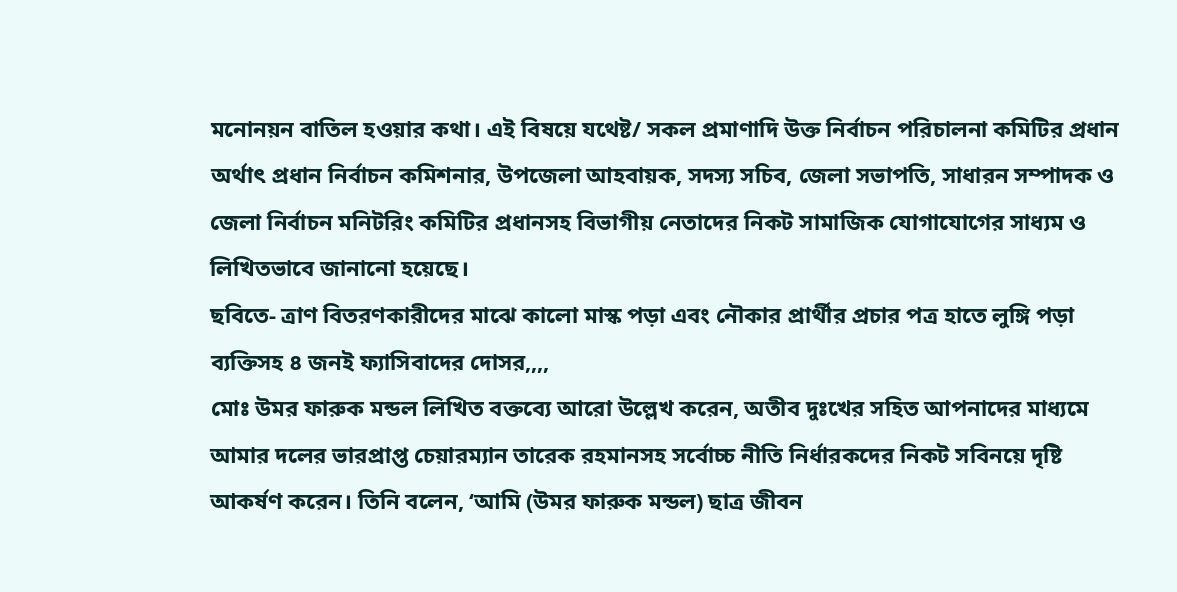মনোনয়ন বাতিল হওয়ার কথা। এই বিষয়ে যথেষ্ট/ সকল প্রমাণাদি উক্ত নির্বাচন পরিচালনা কমিটির প্রধান অর্থাৎ প্রধান নির্বাচন কমিশনার, উপজেলা আহবায়ক, সদস্য সচিব, জেলা সভাপতি, সাধারন সম্পাদক ও জেলা নির্বাচন মনিটরিং কমিটির প্রধানসহ বিভাগীয় নেতাদের নিকট সামাজিক যোগাযোগের সাধ্যম ও লিখিতভাবে জানানো হয়েছে।
ছবিতে- ত্রাণ বিতরণকারীদের মাঝে কালো মাস্ক পড়া এবং নৌকার প্রার্থীর প্রচার পত্র হাতে লুঙ্গি পড়া ব্যক্তিসহ ৪ জনই ফ্যাসিবাদের দোসর,,,,
মোঃ উমর ফারুক মন্ডল লিখিত বক্তব্যে আরো উল্লেখ করেন, অতীব দুঃখের সহিত আপনাদের মাধ্যমে আমার দলের ভারপ্রাপ্ত চেয়ারম্যান তারেক রহমানসহ সর্বোচ্চ নীতি নির্ধারকদের নিকট সবিনয়ে দৃষ্টি আকর্ষণ করেন। তিনি বলেন, ‘আমি (উমর ফারুক মন্ডল) ছাত্র জীবন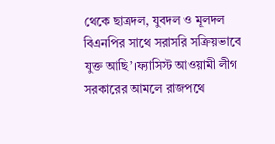থেকে ছাত্রদল, যুবদল ও মূলদল বিএনপির সাথে সরাসরি সক্রিয়ভাবে যুক্ত আছি’।ফ্যাসিস্ট আওয়ামী লীগ সরকারের আমলে রাজপথে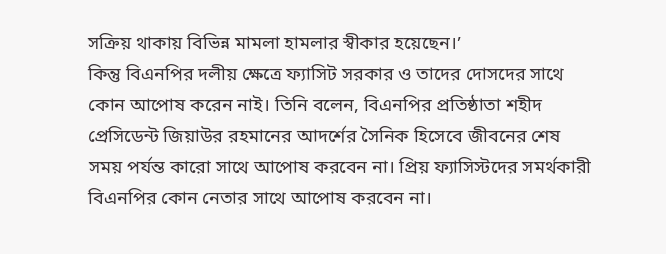সক্রিয় থাকায় বিভিন্ন মামলা হামলার স্বীকার হয়েছেন।’
কিন্তু বিএনপির দলীয় ক্ষেত্রে ফ্যাসিট সরকার ও তাদের দোসদের সাথে কোন আপোষ করেন নাই। তিনি বলেন, বিএনপির প্রতিষ্ঠাতা শহীদ প্রেসিডেন্ট জিয়াউর রহমানের আদর্শের সৈনিক হিসেবে জীবনের শেষ সময় পর্যন্ত কারো সাথে আপোষ করবেন না। প্রিয় ফ্যাসিস্টদের সমর্থকারী বিএনপির কোন নেতার সাথে আপোষ করবেন না।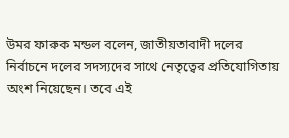উমর ফারুক মন্ডল বলেন, জাতীয়তাবাদী দলের নির্বাচনে দলের সদস্যদের সাথে নেতৃত্বের প্রতিযোগিতায় অংশ নিয়েছেন। তবে এই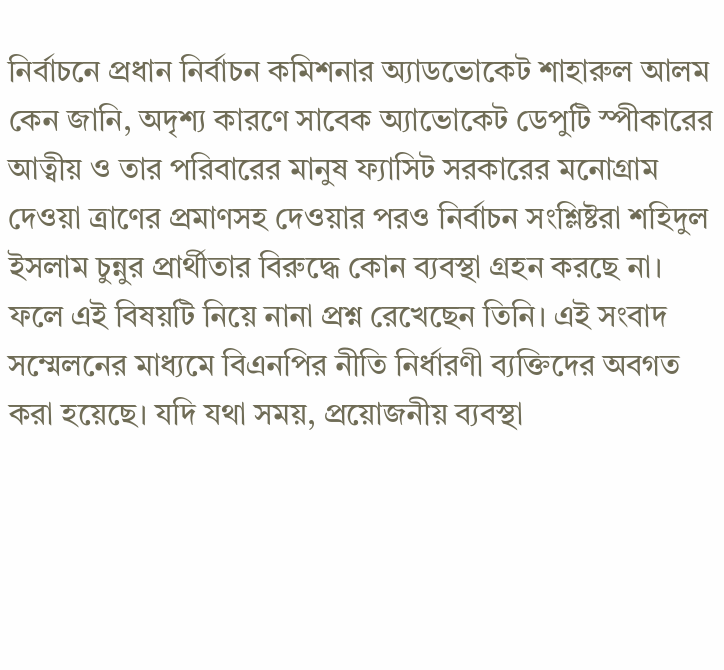নির্বাচনে প্রধান নির্বাচন কমিশনার অ্যাডভোকেট শাহারুল আলম কেন জানি, অদৃশ্য কারণে সাবেক অ্যাভোকেট ডেপুটি স্পীকারের আত্বীয় ও তার পরিবারের মানুষ ফ্যাসিট সরকারের মনোগ্রাম দেওয়া ত্রাণের প্রমাণসহ দেওয়ার পরও নির্বাচন সংশ্লিষ্টরা শহিদুল ইসলাম চুন্নুর প্রার্থীতার বিরুদ্ধে কোন ব্যবস্থা গ্রহন করছে না।
ফলে এই বিষয়টি নিয়ে নানা প্রশ্ন রেখেছেন তিনি। এই সংবাদ সম্মেলনের মাধ্যমে বিএনপির নীতি নির্ধারণী ব্যক্তিদের অবগত করা হয়েছে। যদি যথা সময়, প্রয়োজনীয় ব্যবস্থা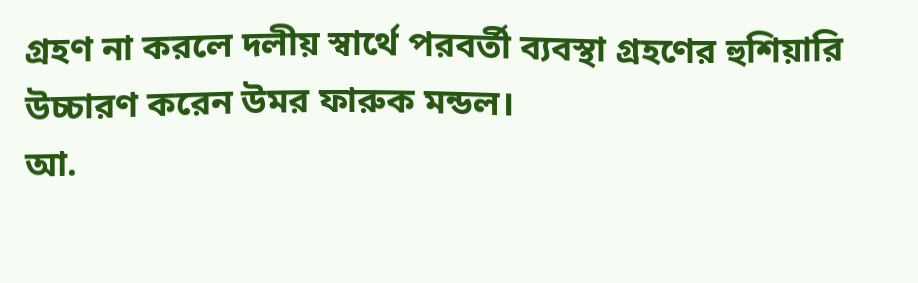গ্রহণ না করলে দলীয় স্বার্থে পরবর্তী ব্যবস্থা গ্রহণের হুশিয়ারি উচ্চারণ করেন উমর ফারুক মন্ডল।
আ.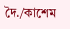দৈ./কাশেম